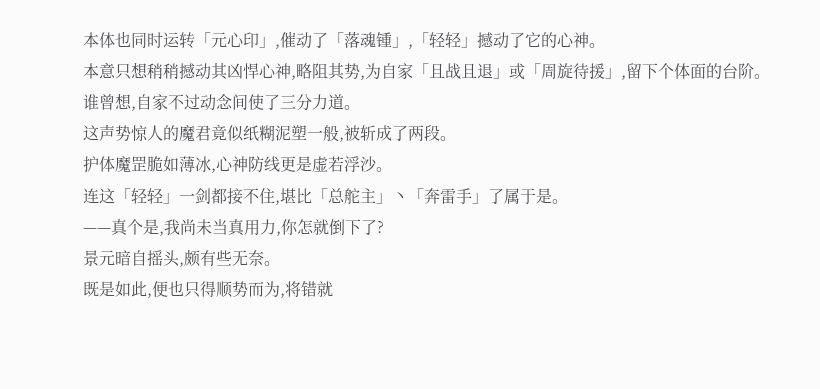本体也同时运转「元心印」,催动了「落魂锺」,「轻轻」撼动了它的心神。
本意只想稍稍撼动其凶悍心神,略阻其势,为自家「且战且退」或「周旋待援」,留下个体面的台阶。
谁曾想,自家不过动念间使了三分力道。
这声势惊人的魔君竟似纸糊泥塑一般,被斩成了两段。
护体魔罡脆如薄冰,心神防线更是虚若浮沙。
连这「轻轻」一剑都接不住,堪比「总舵主」丶「奔雷手」了属于是。
——真个是,我尚未当真用力,你怎就倒下了?
景元暗自摇头,颇有些无奈。
既是如此,便也只得顺势而为,将错就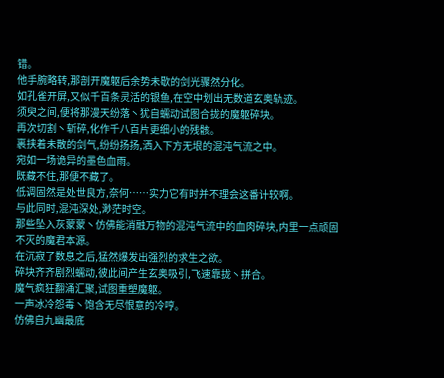错。
他手腕略转,那剖开魔躯后余势未歇的剑光骤然分化。
如孔雀开屏,又似千百条灵活的银鱼,在空中划出无数道玄奥轨迹。
须臾之间,便将那漫天纷落丶犹自蠕动试图合拢的魔躯碎块。
再次切割丶斩碎,化作千八百片更细小的残骸。
裹挟着未散的剑气,纷纷扬扬,洒入下方无垠的混沌气流之中。
宛如一场诡异的墨色血雨。
既藏不住,那便不藏了。
低调固然是处世良方,奈何……实力它有时并不理会这番计较啊。
与此同时,混沌深处,渺茫时空。
那些坠入灰蒙蒙丶仿佛能消融万物的混沌气流中的血肉碎块,内里一点顽固不灭的魔君本源。
在沉寂了数息之后,猛然爆发出强烈的求生之欲。
碎块齐齐剧烈蠕动,彼此间产生玄奥吸引,飞速靠拢丶拼合。
魔气疯狂翻涌汇聚,试图重塑魔躯。
一声冰冷怨毒丶饱含无尽恨意的冷哼。
仿佛自九幽最底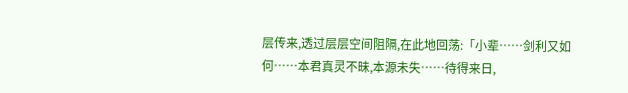层传来,透过层层空间阻隔,在此地回荡:「小辈……剑利又如何……本君真灵不昧,本源未失……待得来日,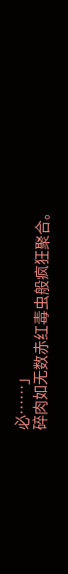必……」
碎肉如无数赤红毒虫般疯狂聚合。